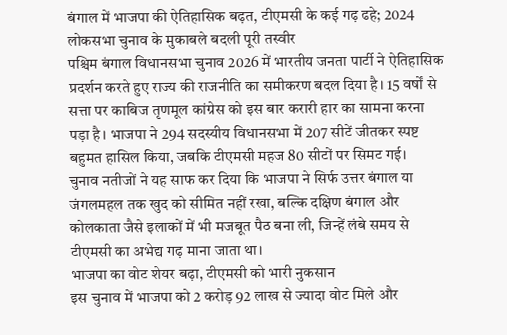बंगाल में भाजपा की ऐतिहासिक बढ़त, टीएमसी के कई गढ़ ढहे; 2024 लोकसभा चुनाव के मुकाबले बदली पूरी तस्वीर
पश्चिम बंगाल विधानसभा चुनाव 2026 में भारतीय जनता पार्टी ने ऐतिहासिक प्रदर्शन करते हुए राज्य की राजनीति का समीकरण बदल दिया है। 15 वर्षों से सत्ता पर काबिज तृणमूल कांग्रेस को इस बार करारी हार का सामना करना पड़ा है। भाजपा ने 294 सदस्यीय विधानसभा में 207 सीटें जीतकर स्पष्ट बहुमत हासिल किया, जबकि टीएमसी महज 80 सीटों पर सिमट गई।
चुनाव नतीजों ने यह साफ कर दिया कि भाजपा ने सिर्फ उत्तर बंगाल या जंगलमहल तक खुद को सीमित नहीं रखा, बल्कि दक्षिण बंगाल और कोलकाता जैसे इलाकों में भी मजबूत पैठ बना ली, जिन्हें लंबे समय से टीएमसी का अभेद्य गढ़ माना जाता था।
भाजपा का वोट शेयर बढ़ा, टीएमसी को भारी नुकसान
इस चुनाव में भाजपा को 2 करोड़ 92 लाख से ज्यादा वोट मिले और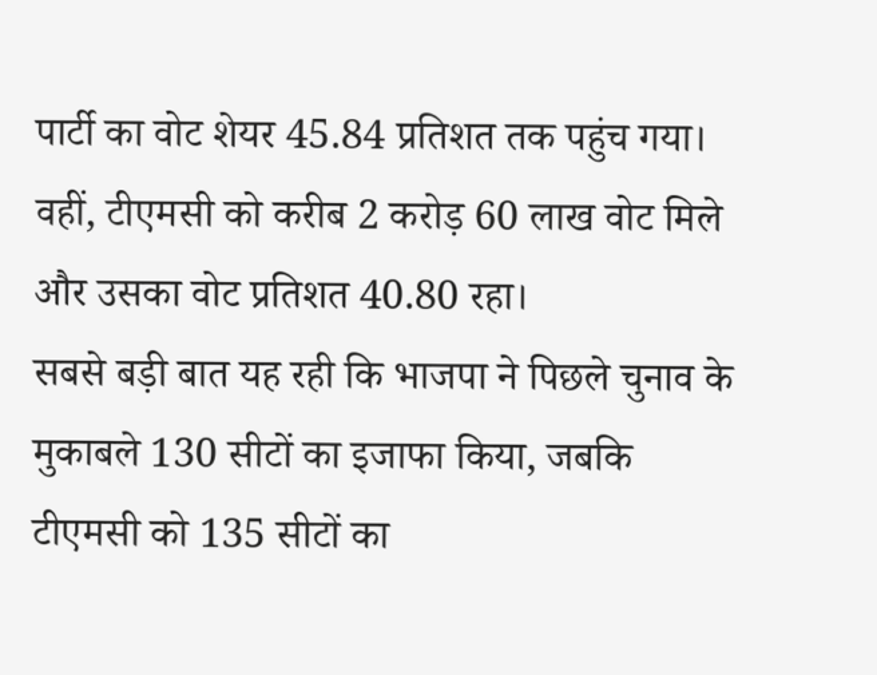पार्टी का वोट शेयर 45.84 प्रतिशत तक पहुंच गया। वहीं, टीएमसी को करीब 2 करोड़ 60 लाख वोट मिले और उसका वोट प्रतिशत 40.80 रहा।
सबसे बड़ी बात यह रही कि भाजपा ने पिछले चुनाव के मुकाबले 130 सीटों का इजाफा किया, जबकि टीएमसी को 135 सीटों का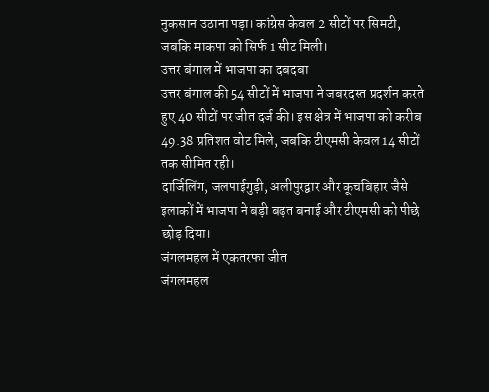नुकसान उठाना पड़ा। कांग्रेस केवल 2 सीटों पर सिमटी, जबकि माकपा को सिर्फ 1 सीट मिली।
उत्तर बंगाल में भाजपा का दबदबा
उत्तर बंगाल की 54 सीटों में भाजपा ने जबरदस्त प्रदर्शन करते हुए 40 सीटों पर जीत दर्ज की। इस क्षेत्र में भाजपा को करीब 49.38 प्रतिशत वोट मिले, जबकि टीएमसी केवल 14 सीटों तक सीमित रही।
दार्जिलिंग, जलपाईगुड़ी, अलीपुरद्वार और कूचबिहार जैसे इलाकों में भाजपा ने बड़ी बढ़त बनाई और टीएमसी को पीछे छोड़ दिया।
जंगलमहल में एकतरफा जीत
जंगलमहल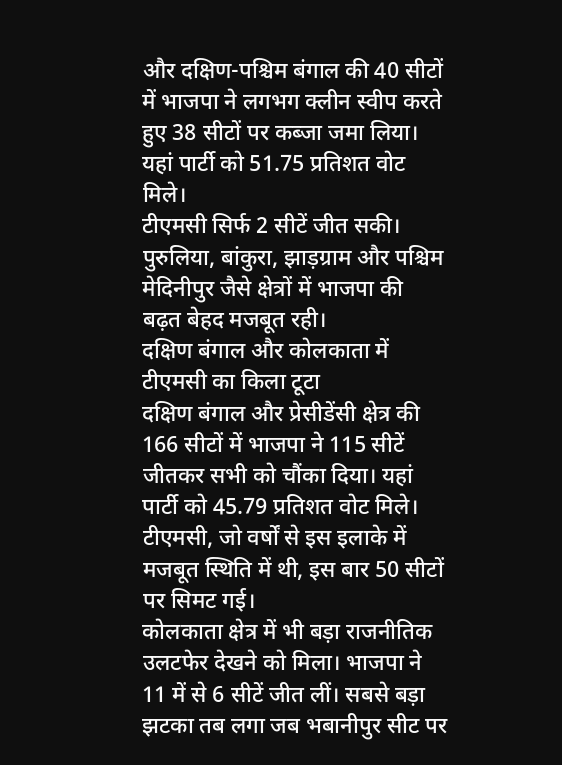और दक्षिण-पश्चिम बंगाल की 40 सीटों में भाजपा ने लगभग क्लीन स्वीप करते हुए 38 सीटों पर कब्जा जमा लिया। यहां पार्टी को 51.75 प्रतिशत वोट मिले।
टीएमसी सिर्फ 2 सीटें जीत सकी। पुरुलिया, बांकुरा, झाड़ग्राम और पश्चिम मेदिनीपुर जैसे क्षेत्रों में भाजपा की बढ़त बेहद मजबूत रही।
दक्षिण बंगाल और कोलकाता में टीएमसी का किला टूटा
दक्षिण बंगाल और प्रेसीडेंसी क्षेत्र की 166 सीटों में भाजपा ने 115 सीटें जीतकर सभी को चौंका दिया। यहां पार्टी को 45.79 प्रतिशत वोट मिले।
टीएमसी, जो वर्षों से इस इलाके में मजबूत स्थिति में थी, इस बार 50 सीटों पर सिमट गई।
कोलकाता क्षेत्र में भी बड़ा राजनीतिक उलटफेर देखने को मिला। भाजपा ने 11 में से 6 सीटें जीत लीं। सबसे बड़ा झटका तब लगा जब भबानीपुर सीट पर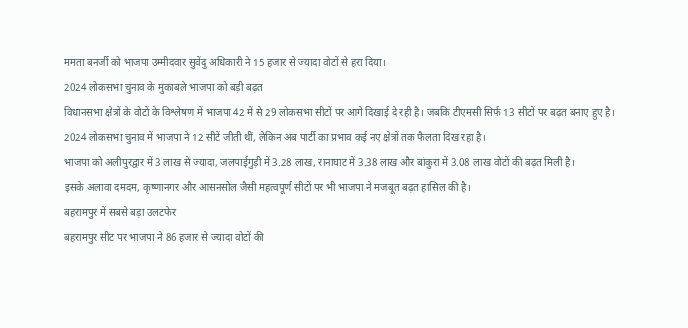ममता बनर्जी को भाजपा उम्मीदवार सुवेंदु अधिकारी ने 15 हजार से ज्यादा वोटों से हरा दिया।
2024 लोकसभा चुनाव के मुकाबले भाजपा को बड़ी बढ़त
विधानसभा क्षेत्रों के वोटों के विश्लेषण में भाजपा 42 में से 29 लोकसभा सीटों पर आगे दिखाई दे रही है। जबकि टीएमसी सिर्फ 13 सीटों पर बढ़त बनाए हुए है।
2024 लोकसभा चुनाव में भाजपा ने 12 सीटें जीती थीं, लेकिन अब पार्टी का प्रभाव कई नए क्षेत्रों तक फैलता दिख रहा है।
भाजपा को अलीपुरद्वार में 3 लाख से ज्यादा, जलपाईगुड़ी में 3.28 लाख, रानाघाट में 3.38 लाख और बांकुरा में 3.08 लाख वोटों की बढ़त मिली है।
इसके अलावा दमदम, कृष्णानगर और आसनसोल जैसी महत्वपूर्ण सीटों पर भी भाजपा ने मजबूत बढ़त हासिल की है।
बहरामपुर में सबसे बड़ा उलटफेर
बहरामपुर सीट पर भाजपा ने 86 हजार से ज्यादा वोटों की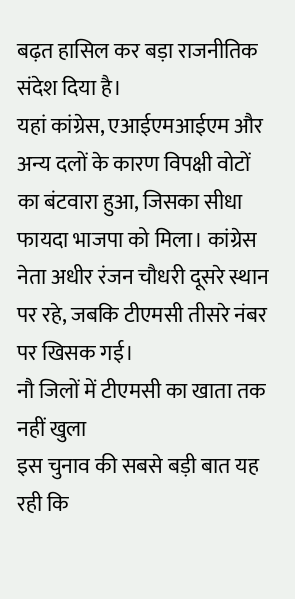बढ़त हासिल कर बड़ा राजनीतिक संदेश दिया है।
यहां कांग्रेस, एआईएमआईएम और अन्य दलों के कारण विपक्षी वोटों का बंटवारा हुआ, जिसका सीधा फायदा भाजपा को मिला। कांग्रेस नेता अधीर रंजन चौधरी दूसरे स्थान पर रहे, जबकि टीएमसी तीसरे नंबर पर खिसक गई।
नौ जिलों में टीएमसी का खाता तक नहीं खुला
इस चुनाव की सबसे बड़ी बात यह रही कि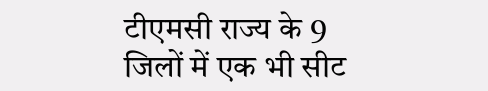टीएमसी राज्य के 9 जिलों में एक भी सीट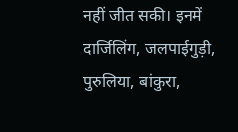नहीं जीत सकी। इनमें दार्जिलिंग, जलपाईगुड़ी, पुरुलिया, बांकुरा,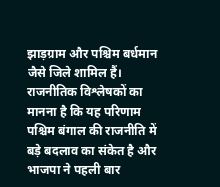झाड़ग्राम और पश्चिम बर्धमान जैसे जिले शामिल हैं।
राजनीतिक विश्लेषकों का मानना है कि यह परिणाम पश्चिम बंगाल की राजनीति में बड़े बदलाव का संकेत है और भाजपा ने पहली बार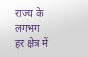राज्य के लगभग हर क्षेत्र में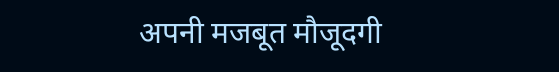अपनी मजबूत मौजूदगी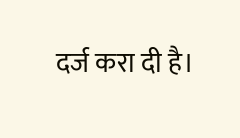दर्ज करा दी है।